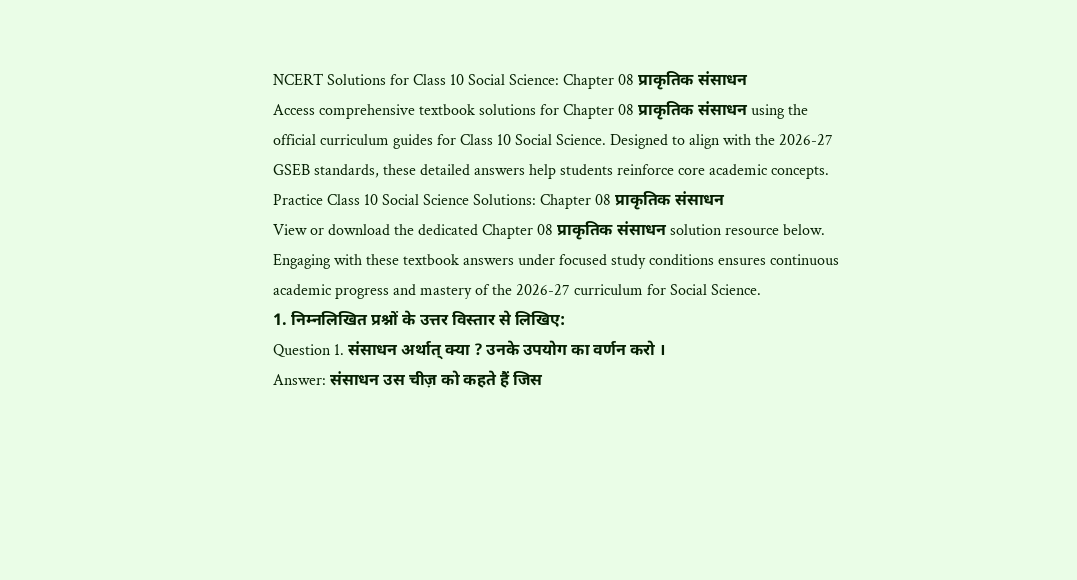NCERT Solutions for Class 10 Social Science: Chapter 08 प्राकृतिक संसाधन
Access comprehensive textbook solutions for Chapter 08 प्राकृतिक संसाधन using the official curriculum guides for Class 10 Social Science. Designed to align with the 2026-27 GSEB standards, these detailed answers help students reinforce core academic concepts.
Practice Class 10 Social Science Solutions: Chapter 08 प्राकृतिक संसाधन
View or download the dedicated Chapter 08 प्राकृतिक संसाधन solution resource below. Engaging with these textbook answers under focused study conditions ensures continuous academic progress and mastery of the 2026-27 curriculum for Social Science.
1. निम्नलिखित प्रश्नों के उत्तर विस्तार से लिखिए:
Question 1. संसाधन अर्थात् क्या ? उनके उपयोग का वर्णन करो ।
Answer: संसाधन उस चीज़ को कहते हैं जिस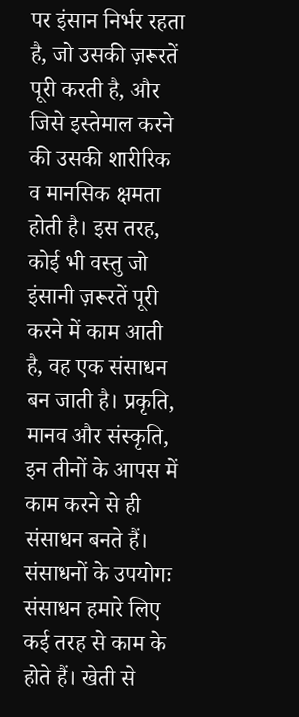पर इंसान निर्भर रहता है, जो उसकी ज़रूरतें पूरी करती है, और जिसे इस्तेमाल करने की उसकी शारीरिक व मानसिक क्षमता होती है। इस तरह, कोई भी वस्तु जो इंसानी ज़रूरतें पूरी करने में काम आती है, वह एक संसाधन बन जाती है। प्रकृति, मानव और संस्कृति, इन तीनों के आपस में काम करने से ही संसाधन बनते हैं।
संसाधनों के उपयोगः
संसाधन हमारे लिए कई तरह से काम के होते हैं। खेती से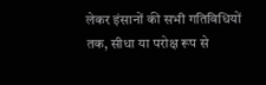लेकर इंसानों की सभी गतिविधियों तक, सीधा या परोक्ष रूप से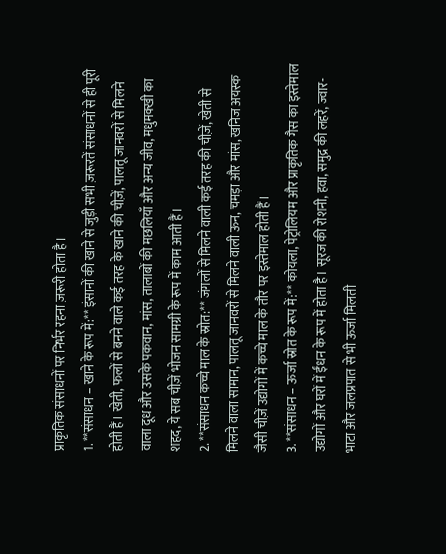प्राकृतिक संसाधनों पर निर्भर रहना ज़रूरी होता है।
1. **संसाधन – खाने के रूप में:** इंसानों की खाने से जुड़ी सभी ज़रूरतें संसाधनों से ही पूरी होती हैं। खेती, फलों से बनने वाले कई तरह के खाने की चीज़ें, पालतू जानवरों से मिलने वाला दूध और उसके पकवान, मांस, तालाबों की मछलियाँ और अन्य जीव, मधुमक्खी का शहद, ये सब चीज़ें भोजन सामग्री के रूप में काम आती हैं।
2. **संसाधन कच्चे माल के स्रोत:** जंगलों से मिलने वाली कई तरह की चीज़ें, खेती से मिलने वाला सामान, पालतू जानवरों से मिलने वाली ऊन, चमड़ा और मांस, खनिज अयस्क जैसी चीज़ें उद्योगों में कच्चे माल के तौर पर इस्तेमाल होती हैं।
3. **संसाधन – ऊर्जा स्रोत के रूप में:** कोयला, पेट्रोलियम और प्राकृतिक गैस का इस्तेमाल उद्योगों और घरों में ईंधन के रूप में होता है। सूरज की रोशनी, हवा, समुद्र की लहरें, ज्वार-भाटा और जलप्रपात से भी ऊर्जा मिलती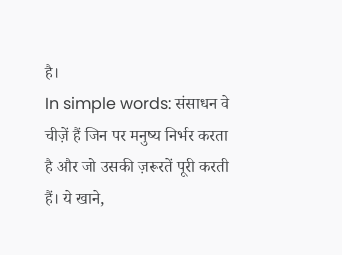है।
In simple words: संसाधन वे चीज़ें हैं जिन पर मनुष्य निर्भर करता है और जो उसकी ज़रूरतें पूरी करती हैं। ये खाने,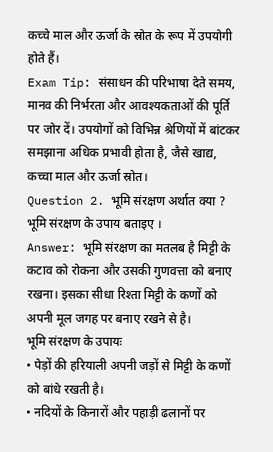कच्चे माल और ऊर्जा के स्रोत के रूप में उपयोगी होते हैं।
Exam Tip: संसाधन की परिभाषा देते समय, मानव की निर्भरता और आवश्यकताओं की पूर्ति पर जोर दें। उपयोगों को विभिन्न श्रेणियों में बांटकर समझाना अधिक प्रभावी होता है, जैसे खाद्य, कच्चा माल और ऊर्जा स्रोत।
Question 2. भूमि संरक्षण अर्थात क्या ? भूमि संरक्षण के उपाय बताइए ।
Answer: भूमि संरक्षण का मतलब है मिट्टी के कटाव को रोकना और उसकी गुणवत्ता को बनाए रखना। इसका सीधा रिश्ता मिट्टी के कणों को अपनी मूल जगह पर बनाए रखने से है।
भूमि संरक्षण के उपायः
• पेड़ों की हरियाली अपनी जड़ों से मिट्टी के कणों को बांधे रखती है।
• नदियों के किनारों और पहाड़ी ढलानों पर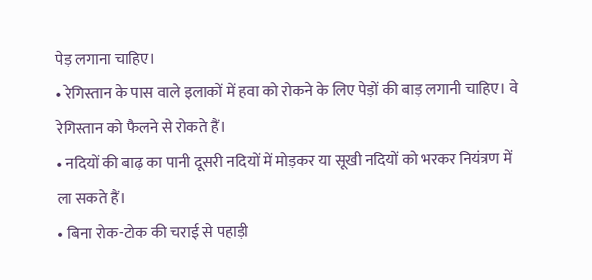पेड़ लगाना चाहिए।
• रेगिस्तान के पास वाले इलाकों में हवा को रोकने के लिए पेड़ों की बाड़ लगानी चाहिए। वे रेगिस्तान को फैलने से रोकते हैं।
• नदियों की बाढ़ का पानी दूसरी नदियों में मोड़कर या सूखी नदियों को भरकर नियंत्रण में ला सकते हैं।
• बिना रोक-टोक की चराई से पहाड़ी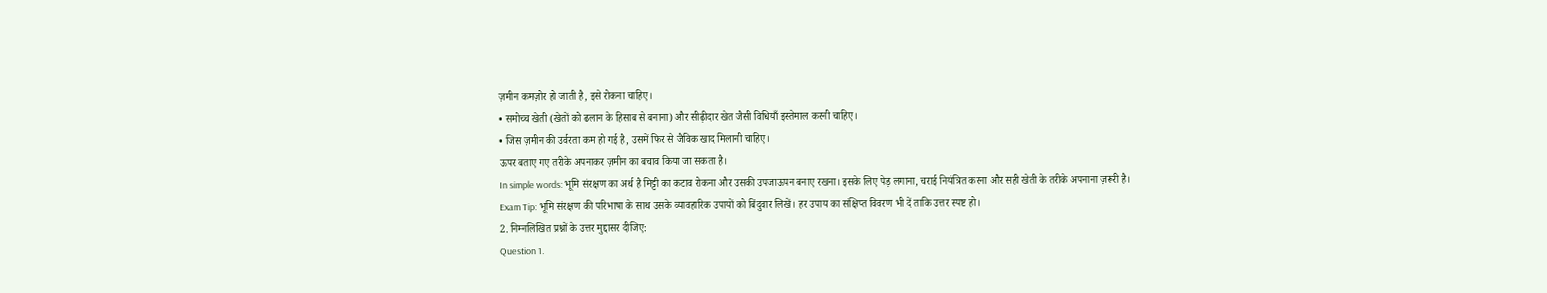ज़मीन कमज़ोर हो जाती है, इसे रोकना चाहिए।
• समोच्च खेती (खेतों को ढलान के हिसाब से बनाना) और सीढ़ीदार खेत जैसी विधियाँ इस्तेमाल करनी चाहिए।
• जिस ज़मीन की उर्वरता कम हो गई है, उसमें फिर से जैविक खाद मिलानी चाहिए।
ऊपर बताए गए तरीके अपनाकर ज़मीन का बचाव किया जा सकता है।
In simple words: भूमि संरक्षण का अर्थ है मिट्टी का कटाव रोकना और उसकी उपजाऊपन बनाए रखना। इसके लिए पेड़ लगाना, चराई नियंत्रित करना और सही खेती के तरीके अपनाना ज़रूरी है।
Exam Tip: भूमि संरक्षण की परिभाषा के साथ उसके व्यावहारिक उपायों को बिंदुवार लिखें। हर उपाय का संक्षिप्त विवरण भी दें ताकि उत्तर स्पष्ट हो।
2. निम्नलिखित प्रश्नों के उत्तर मुद्दासर दीजिए:
Question 1.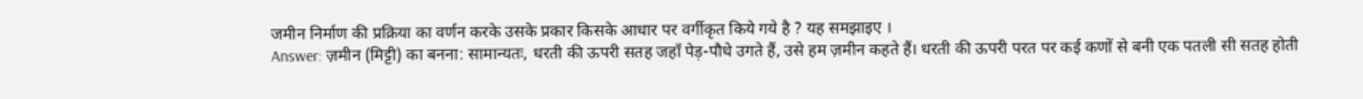जमीन निर्माण की प्रक्रिया का वर्णन करके उसके प्रकार किसके आधार पर वर्गीकृत किये गये है ? यह समझाइए ।
Answer: ज़मीन (मिट्टी) का बनना: सामान्यतः, धरती की ऊपरी सतह जहाँ पेड़-पौधे उगते हैं, उसे हम ज़मीन कहते हैं। धरती की ऊपरी परत पर कई कणों से बनी एक पतली सी सतह होती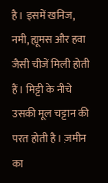है। इसमें खनिज, नमी, ह्यूमस और हवा जैसी चीजें मिली होती हैं। मिट्टी के नीचे उसकी मूल चट्टान की परत होती है। ज़मीन का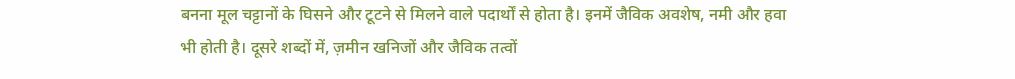बनना मूल चट्टानों के घिसने और टूटने से मिलने वाले पदार्थों से होता है। इनमें जैविक अवशेष, नमी और हवा भी होती है। दूसरे शब्दों में, ज़मीन खनिजों और जैविक तत्वों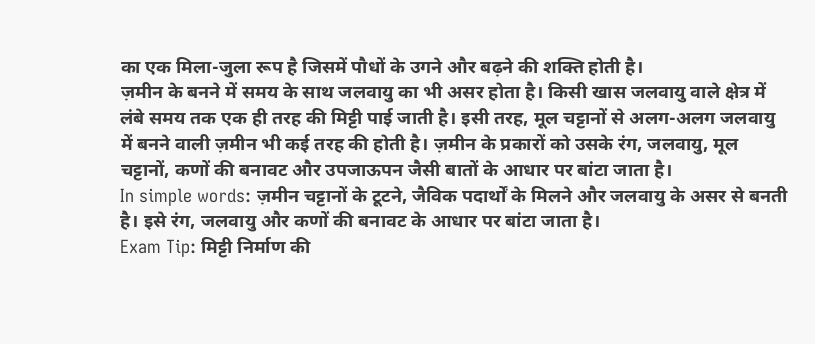का एक मिला-जुला रूप है जिसमें पौधों के उगने और बढ़ने की शक्ति होती है।
ज़मीन के बनने में समय के साथ जलवायु का भी असर होता है। किसी खास जलवायु वाले क्षेत्र में लंबे समय तक एक ही तरह की मिट्टी पाई जाती है। इसी तरह, मूल चट्टानों से अलग-अलग जलवायु में बनने वाली ज़मीन भी कई तरह की होती है। ज़मीन के प्रकारों को उसके रंग, जलवायु, मूल चट्टानों, कणों की बनावट और उपजाऊपन जैसी बातों के आधार पर बांटा जाता है।
In simple words: ज़मीन चट्टानों के टूटने, जैविक पदार्थों के मिलने और जलवायु के असर से बनती है। इसे रंग, जलवायु और कणों की बनावट के आधार पर बांटा जाता है।
Exam Tip: मिट्टी निर्माण की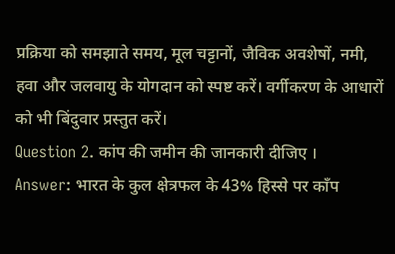प्रक्रिया को समझाते समय, मूल चट्टानों, जैविक अवशेषों, नमी, हवा और जलवायु के योगदान को स्पष्ट करें। वर्गीकरण के आधारों को भी बिंदुवार प्रस्तुत करें।
Question 2. कांप की जमीन की जानकारी दीजिए ।
Answer: भारत के कुल क्षेत्रफल के 43% हिस्से पर काँप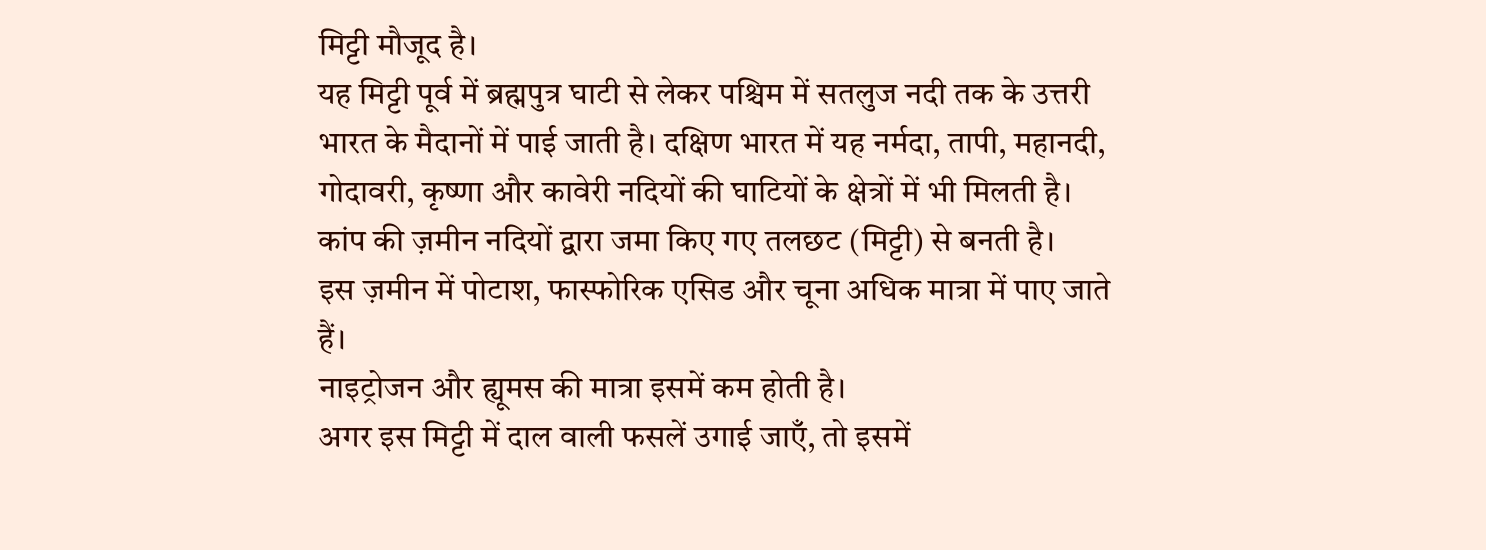मिट्टी मौजूद है।
यह मिट्टी पूर्व में ब्रह्मपुत्र घाटी से लेकर पश्चिम में सतलुज नदी तक के उत्तरी भारत के मैदानों में पाई जाती है। दक्षिण भारत में यह नर्मदा, तापी, महानदी, गोदावरी, कृष्णा और कावेरी नदियों की घाटियों के क्षेत्रों में भी मिलती है।
कांप की ज़मीन नदियों द्वारा जमा किए गए तलछट (मिट्टी) से बनती है।
इस ज़मीन में पोटाश, फास्फोरिक एसिड और चूना अधिक मात्रा में पाए जाते हैं।
नाइट्रोजन और ह्यूमस की मात्रा इसमें कम होती है।
अगर इस मिट्टी में दाल वाली फसलें उगाई जाएँ, तो इसमें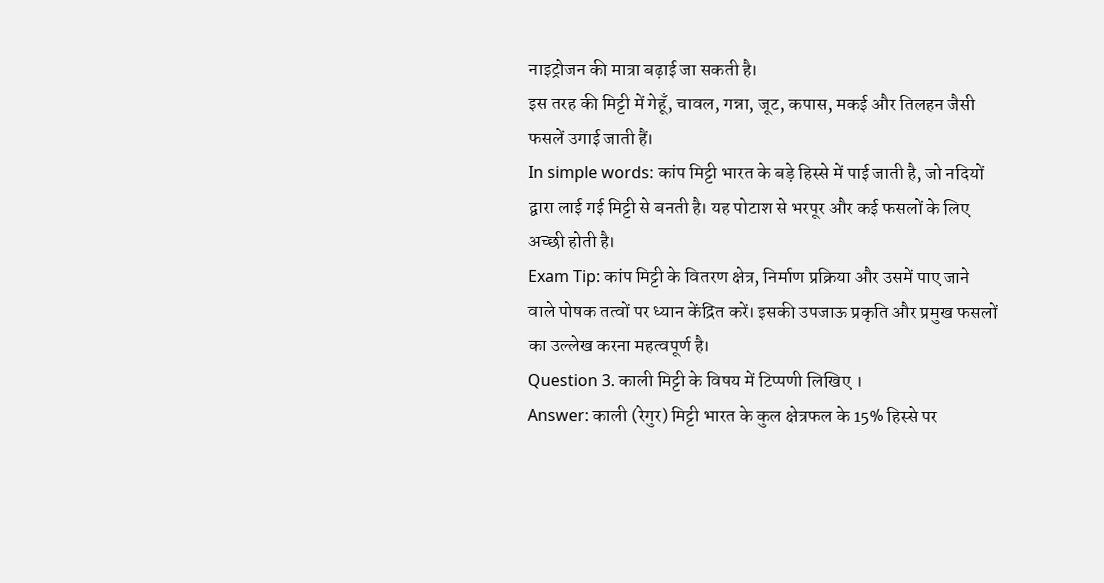नाइट्रोजन की मात्रा बढ़ाई जा सकती है।
इस तरह की मिट्टी में गेहूँ, चावल, गन्ना, जूट, कपास, मकई और तिलहन जैसी फसलें उगाई जाती हैं।
In simple words: कांप मिट्टी भारत के बड़े हिस्से में पाई जाती है, जो नदियों द्वारा लाई गई मिट्टी से बनती है। यह पोटाश से भरपूर और कई फसलों के लिए अच्छी होती है।
Exam Tip: कांप मिट्टी के वितरण क्षेत्र, निर्माण प्रक्रिया और उसमें पाए जाने वाले पोषक तत्वों पर ध्यान केंद्रित करें। इसकी उपजाऊ प्रकृति और प्रमुख फसलों का उल्लेख करना महत्वपूर्ण है।
Question 3. काली मिट्टी के विषय में टिप्पणी लिखिए ।
Answer: काली (रेगुर) मिट्टी भारत के कुल क्षेत्रफल के 15% हिस्से पर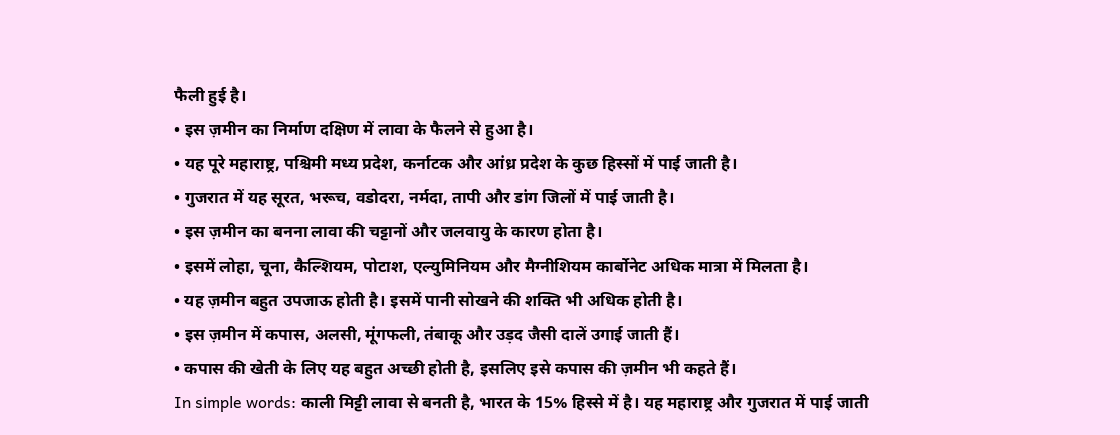फैली हुई है।
• इस ज़मीन का निर्माण दक्षिण में लावा के फैलने से हुआ है।
• यह पूरे महाराष्ट्र, पश्चिमी मध्य प्रदेश, कर्नाटक और आंध्र प्रदेश के कुछ हिस्सों में पाई जाती है।
• गुजरात में यह सूरत, भरूच, वडोदरा, नर्मदा, तापी और डांग जिलों में पाई जाती है।
• इस ज़मीन का बनना लावा की चट्टानों और जलवायु के कारण होता है।
• इसमें लोहा, चूना, कैल्शियम, पोटाश, एल्युमिनियम और मैग्नीशियम कार्बोनेट अधिक मात्रा में मिलता है।
• यह ज़मीन बहुत उपजाऊ होती है। इसमें पानी सोखने की शक्ति भी अधिक होती है।
• इस ज़मीन में कपास, अलसी, मूंगफली, तंबाकू और उड़द जैसी दालें उगाई जाती हैं।
• कपास की खेती के लिए यह बहुत अच्छी होती है, इसलिए इसे कपास की ज़मीन भी कहते हैं।
In simple words: काली मिट्टी लावा से बनती है, भारत के 15% हिस्से में है। यह महाराष्ट्र और गुजरात में पाई जाती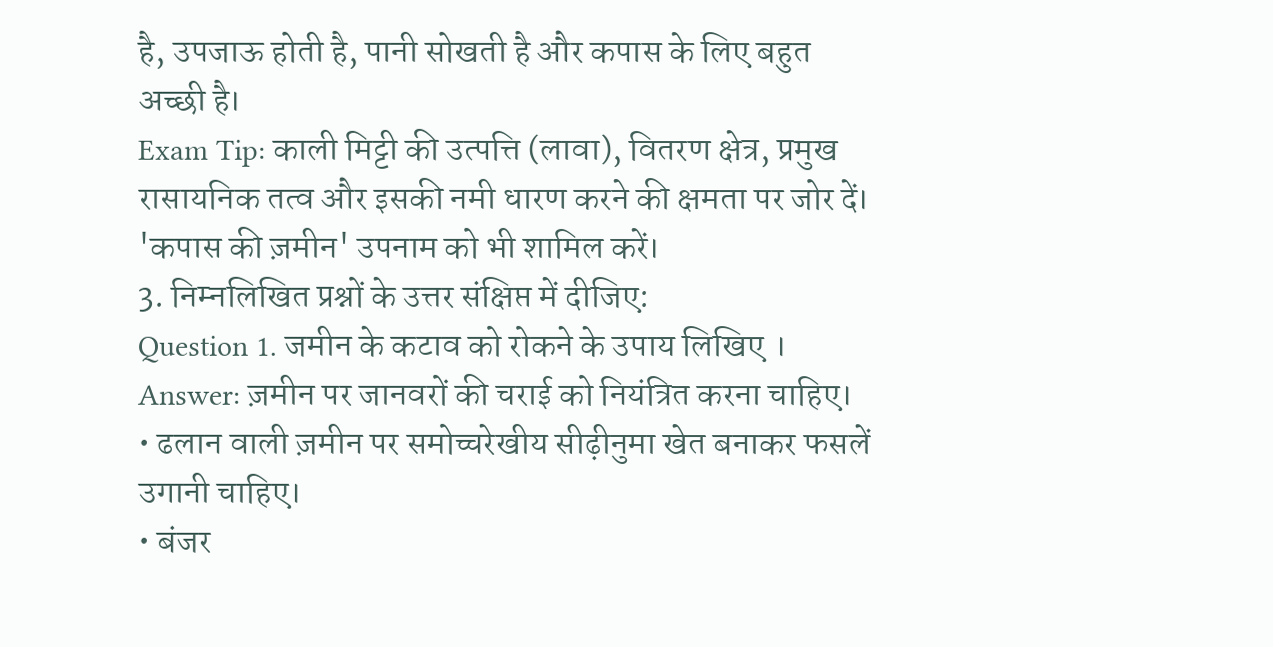है, उपजाऊ होती है, पानी सोखती है और कपास के लिए बहुत अच्छी है।
Exam Tip: काली मिट्टी की उत्पत्ति (लावा), वितरण क्षेत्र, प्रमुख रासायनिक तत्व और इसकी नमी धारण करने की क्षमता पर जोर दें। 'कपास की ज़मीन' उपनाम को भी शामिल करें।
3. निम्नलिखित प्रश्नों के उत्तर संक्षिप्त में दीजिए:
Question 1. जमीन के कटाव को रोकने के उपाय लिखिए ।
Answer: ज़मीन पर जानवरों की चराई को नियंत्रित करना चाहिए।
• ढलान वाली ज़मीन पर समोच्चरेखीय सीढ़ीनुमा खेत बनाकर फसलें उगानी चाहिए।
• बंजर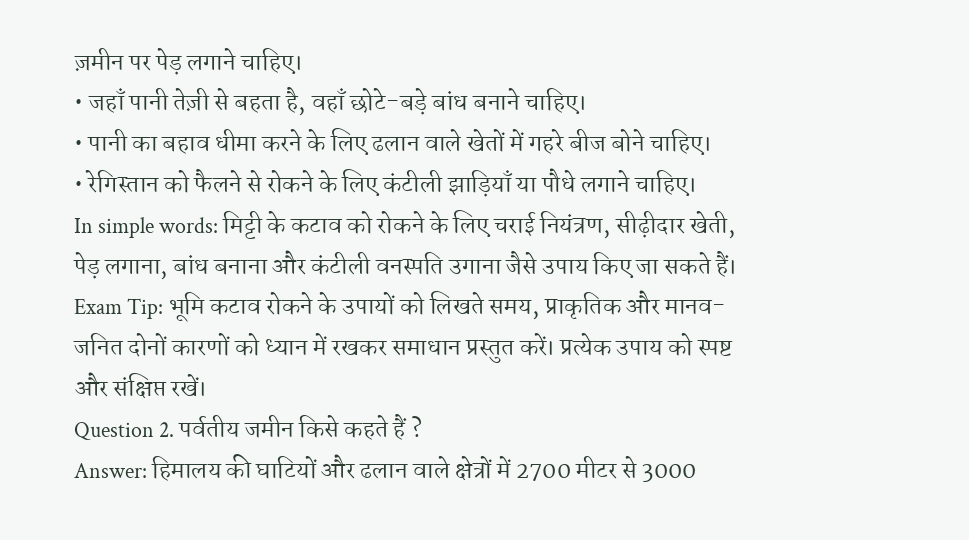ज़मीन पर पेड़ लगाने चाहिए।
• जहाँ पानी तेज़ी से बहता है, वहाँ छोटे-बड़े बांध बनाने चाहिए।
• पानी का बहाव धीमा करने के लिए ढलान वाले खेतों में गहरे बीज बोने चाहिए।
• रेगिस्तान को फैलने से रोकने के लिए कंटीली झाड़ियाँ या पौधे लगाने चाहिए।
In simple words: मिट्टी के कटाव को रोकने के लिए चराई नियंत्रण, सीढ़ीदार खेती, पेड़ लगाना, बांध बनाना और कंटीली वनस्पति उगाना जैसे उपाय किए जा सकते हैं।
Exam Tip: भूमि कटाव रोकने के उपायों को लिखते समय, प्राकृतिक और मानव-जनित दोनों कारणों को ध्यान में रखकर समाधान प्रस्तुत करें। प्रत्येक उपाय को स्पष्ट और संक्षिप्त रखें।
Question 2. पर्वतीय जमीन किसे कहते हैं ?
Answer: हिमालय की घाटियों और ढलान वाले क्षेत्रों में 2700 मीटर से 3000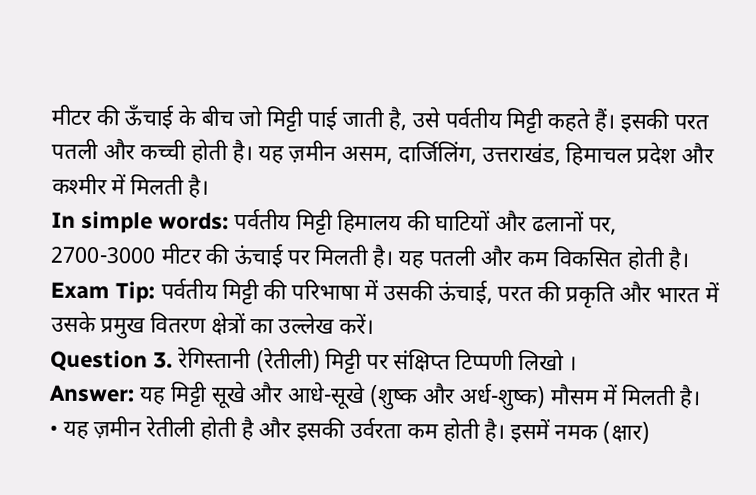मीटर की ऊँचाई के बीच जो मिट्टी पाई जाती है, उसे पर्वतीय मिट्टी कहते हैं। इसकी परत पतली और कच्ची होती है। यह ज़मीन असम, दार्जिलिंग, उत्तराखंड, हिमाचल प्रदेश और कश्मीर में मिलती है।
In simple words: पर्वतीय मिट्टी हिमालय की घाटियों और ढलानों पर, 2700-3000 मीटर की ऊंचाई पर मिलती है। यह पतली और कम विकसित होती है।
Exam Tip: पर्वतीय मिट्टी की परिभाषा में उसकी ऊंचाई, परत की प्रकृति और भारत में उसके प्रमुख वितरण क्षेत्रों का उल्लेख करें।
Question 3. रेगिस्तानी (रेतीली) मिट्टी पर संक्षिप्त टिप्पणी लिखो ।
Answer: यह मिट्टी सूखे और आधे-सूखे (शुष्क और अर्ध-शुष्क) मौसम में मिलती है।
• यह ज़मीन रेतीली होती है और इसकी उर्वरता कम होती है। इसमें नमक (क्षार)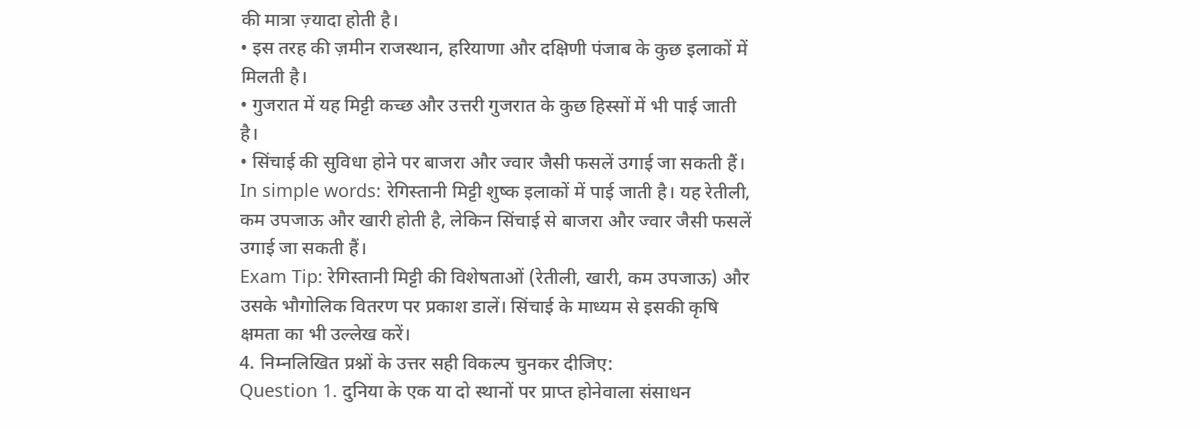की मात्रा ज़्यादा होती है।
• इस तरह की ज़मीन राजस्थान, हरियाणा और दक्षिणी पंजाब के कुछ इलाकों में मिलती है।
• गुजरात में यह मिट्टी कच्छ और उत्तरी गुजरात के कुछ हिस्सों में भी पाई जाती है।
• सिंचाई की सुविधा होने पर बाजरा और ज्वार जैसी फसलें उगाई जा सकती हैं।
In simple words: रेगिस्तानी मिट्टी शुष्क इलाकों में पाई जाती है। यह रेतीली, कम उपजाऊ और खारी होती है, लेकिन सिंचाई से बाजरा और ज्वार जैसी फसलें उगाई जा सकती हैं।
Exam Tip: रेगिस्तानी मिट्टी की विशेषताओं (रेतीली, खारी, कम उपजाऊ) और उसके भौगोलिक वितरण पर प्रकाश डालें। सिंचाई के माध्यम से इसकी कृषि क्षमता का भी उल्लेख करें।
4. निम्नलिखित प्रश्नों के उत्तर सही विकल्प चुनकर दीजिए:
Question 1. दुनिया के एक या दो स्थानों पर प्राप्त होनेवाला संसाधन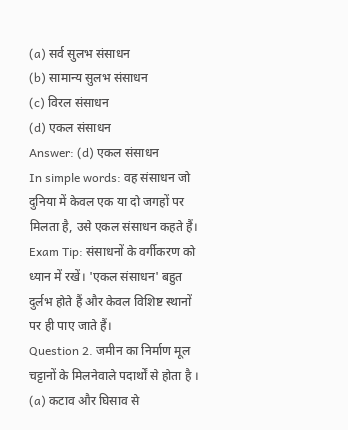(a) सर्व सुलभ संसाधन
(b) सामान्य सुलभ संसाधन
(c) विरल संसाधन
(d) एकल संसाधन
Answer: (d) एकल संसाधन
In simple words: वह संसाधन जो दुनिया में केवल एक या दो जगहों पर मिलता है, उसे एकल संसाधन कहते हैं।
Exam Tip: संसाधनों के वर्गीकरण को ध्यान में रखें। 'एकल संसाधन' बहुत दुर्लभ होते हैं और केवल विशिष्ट स्थानों पर ही पाए जाते हैं।
Question 2. जमीन का निर्माण मूल चट्टानों के मिलनेवाले पदार्थों से होता है ।
(a) कटाव और घिसाव से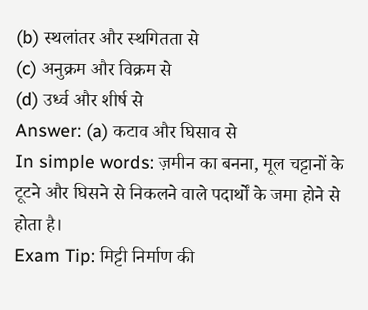(b) स्थलांतर और स्थगितता से
(c) अनुक्रम और विक्रम से
(d) उर्ध्व और शीर्ष से
Answer: (a) कटाव और घिसाव से
In simple words: ज़मीन का बनना, मूल चट्टानों के टूटने और घिसने से निकलने वाले पदार्थों के जमा होने से होता है।
Exam Tip: मिट्टी निर्माण की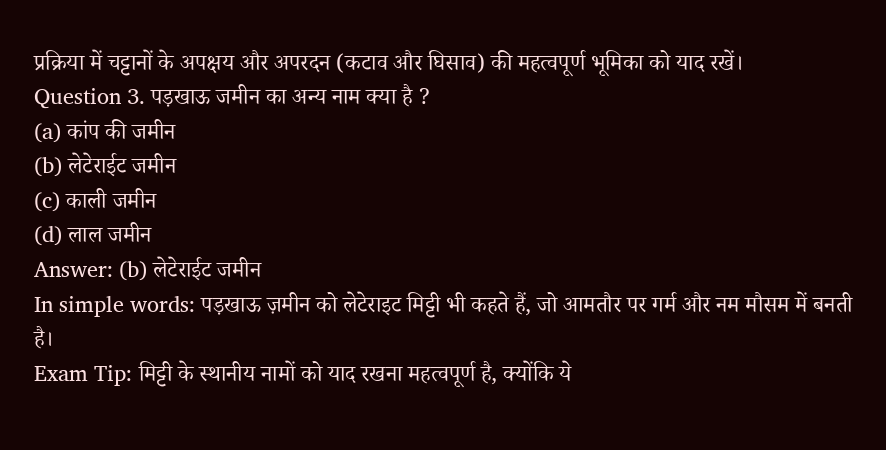प्रक्रिया में चट्टानों के अपक्षय और अपरदन (कटाव और घिसाव) की महत्वपूर्ण भूमिका को याद रखें।
Question 3. पड़खाऊ जमीन का अन्य नाम क्या है ?
(a) कांप की जमीन
(b) लेटेराईट जमीन
(c) काली जमीन
(d) लाल जमीन
Answer: (b) लेटेराईट जमीन
In simple words: पड़खाऊ ज़मीन को लेटेराइट मिट्टी भी कहते हैं, जो आमतौर पर गर्म और नम मौसम में बनती है।
Exam Tip: मिट्टी के स्थानीय नामों को याद रखना महत्वपूर्ण है, क्योंकि ये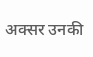अक्सर उनकी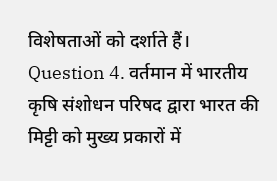विशेषताओं को दर्शाते हैं।
Question 4. वर्तमान में भारतीय कृषि संशोधन परिषद द्वारा भारत की मिट्टी को मुख्य प्रकारों में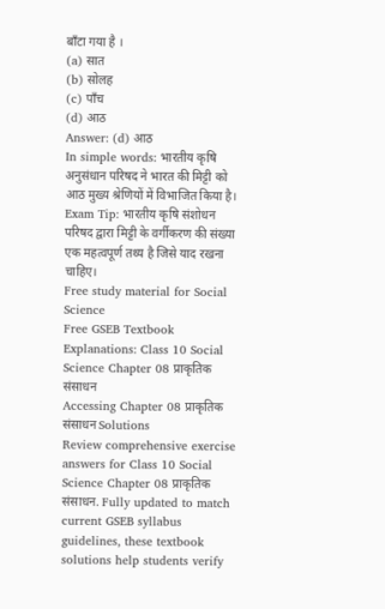बाँटा गया है ।
(a) सात
(b) सोलह
(c) पाँच
(d) आठ
Answer: (d) आठ
In simple words: भारतीय कृषि अनुसंधान परिषद ने भारत की मिट्टी को आठ मुख्य श्रेणियों में विभाजित किया है।
Exam Tip: भारतीय कृषि संशोधन परिषद द्वारा मिट्टी के वर्गीकरण की संख्या एक महत्वपूर्ण तथ्य है जिसे याद रखना चाहिए।
Free study material for Social Science
Free GSEB Textbook Explanations: Class 10 Social Science Chapter 08 प्राकृतिक संसाधन
Accessing Chapter 08 प्राकृतिक संसाधन Solutions
Review comprehensive exercise answers for Class 10 Social Science Chapter 08 प्राकृतिक संसाधन. Fully updated to match current GSEB syllabus guidelines, these textbook solutions help students verify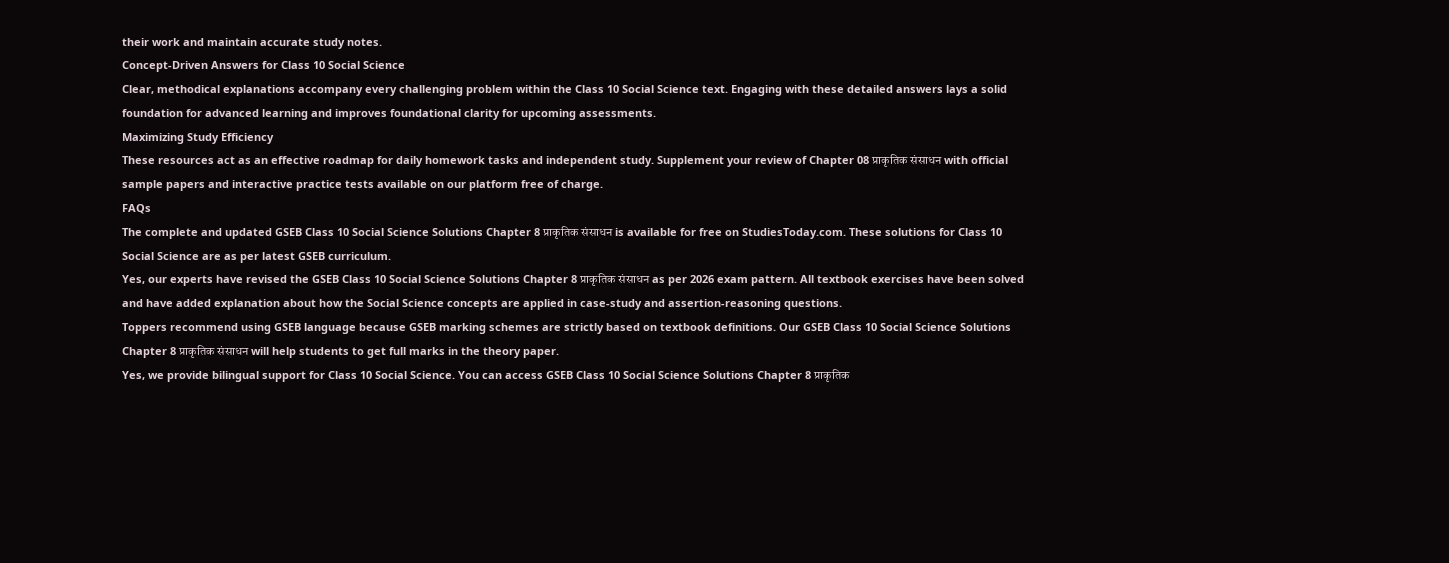their work and maintain accurate study notes.
Concept-Driven Answers for Class 10 Social Science
Clear, methodical explanations accompany every challenging problem within the Class 10 Social Science text. Engaging with these detailed answers lays a solid foundation for advanced learning and improves foundational clarity for upcoming assessments.
Maximizing Study Efficiency
These resources act as an effective roadmap for daily homework tasks and independent study. Supplement your review of Chapter 08 प्राकृतिक संसाधन with official sample papers and interactive practice tests available on our platform free of charge.
FAQs
The complete and updated GSEB Class 10 Social Science Solutions Chapter 8 प्राकृतिक संसाधन is available for free on StudiesToday.com. These solutions for Class 10 Social Science are as per latest GSEB curriculum.
Yes, our experts have revised the GSEB Class 10 Social Science Solutions Chapter 8 प्राकृतिक संसाधन as per 2026 exam pattern. All textbook exercises have been solved and have added explanation about how the Social Science concepts are applied in case-study and assertion-reasoning questions.
Toppers recommend using GSEB language because GSEB marking schemes are strictly based on textbook definitions. Our GSEB Class 10 Social Science Solutions Chapter 8 प्राकृतिक संसाधन will help students to get full marks in the theory paper.
Yes, we provide bilingual support for Class 10 Social Science. You can access GSEB Class 10 Social Science Solutions Chapter 8 प्राकृतिक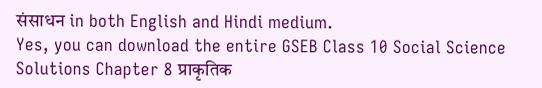संसाधन in both English and Hindi medium.
Yes, you can download the entire GSEB Class 10 Social Science Solutions Chapter 8 प्राकृतिक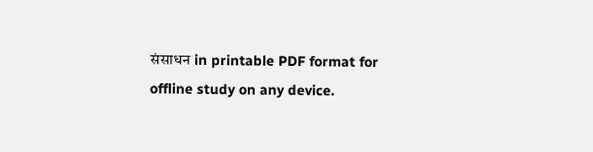संसाधन in printable PDF format for offline study on any device.